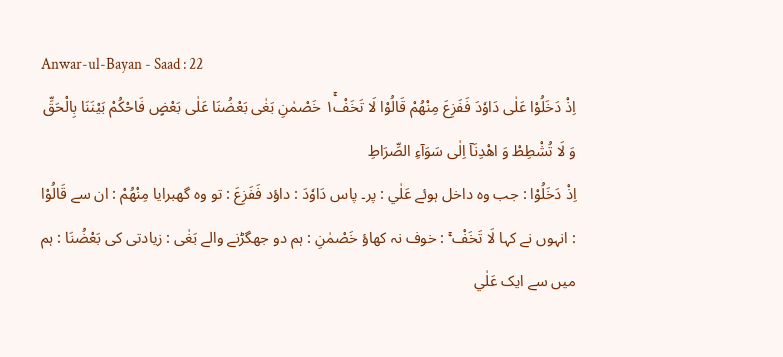Anwar-ul-Bayan - Saad : 22
اِذْ دَخَلُوْا عَلٰى دَاوٗدَ فَفَزِعَ مِنْهُمْ قَالُوْا لَا تَخَفْ١ۚ خَصْمٰنِ بَغٰى بَعْضُنَا عَلٰى بَعْضٍ فَاحْكُمْ بَیْنَنَا بِالْحَقِّ وَ لَا تُشْطِطْ وَ اهْدِنَاۤ اِلٰى سَوَآءِ الصِّرَاطِ
اِذْ دَخَلُوْا : جب وہ داخل ہوئے عَلٰي : پر۔ پاس دَاوٗدَ : داؤد فَفَزِعَ : تو وہ گھبرایا مِنْهُمْ : ان سے قَالُوْا : انہوں نے کہا لَا تَخَفْ ۚ : خوف نہ کھاؤ خَصْمٰنِ : ہم دو جھگڑنے والے بَغٰى : زیادتی کی بَعْضُنَا : ہم میں سے ایک عَلٰي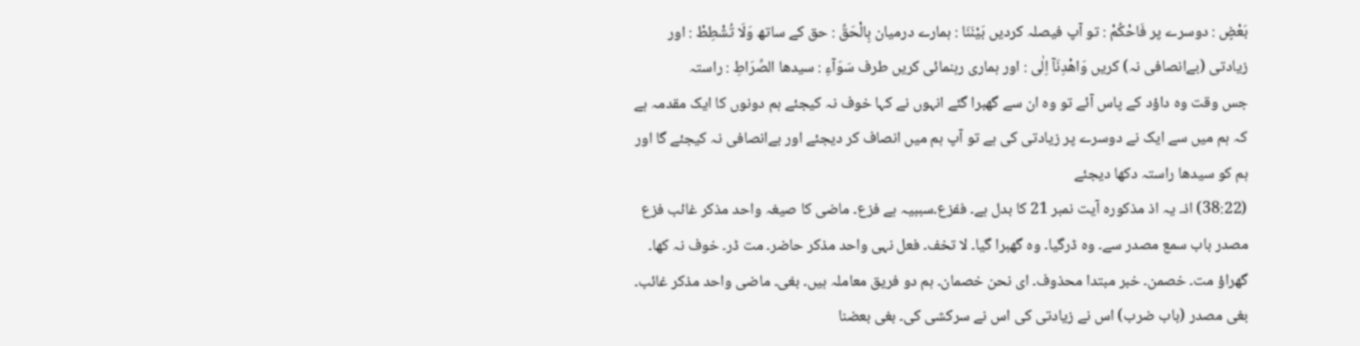بَعْضٍ : دوسرے پر فَاحْكُمْ : تو آپ فیصلہ کردیں بَيْنَنَا : ہمارے درمیان بِالْحَقِّ : حق کے ساتھ وَلَا تُشْطِطْ : اور زیادتی (بےانصافی نہ) کریں وَاهْدِنَآ اِلٰى : اور ہماری رہنمائی کریں طرف سَوَآءِ : سیدھا الصِّرَاطِ : راستہ
جس وقت وہ داؤد کے پاس آئے تو وہ ان سے گھبرا گئے انہوں نے کہا خوف نہ کیجئے ہم دونوں کا ایک مقدمہ ہے کہ ہم میں سے ایک نے دوسرے پر زیادتی کی ہے تو آپ ہم میں انصاف کر دیجئے اور بےانصافی نہ کیجئے گا اور ہم کو سیدھا راستہ دکھا دیجئے
(38:22) اذ۔ یہ اذ مذکورہ آیت نمبر 21 کا بدل ہے۔ ففزع۔سببیہ ہے فزع۔ ماضی کا صیغہ واحد مذکر غائب فزع مصدر باب سمع مصدر سے۔ وہ ڈرگیا۔ وہ گھبرا گیا۔ لا تخف۔ فعل نہی واحد مذکر حاضر۔ مت ڈر۔ خوف نہ کھا۔ گھراؤ مت۔ خصمن۔ خبر مبتدا محذوف۔ ای نحن خصمان۔ ہم دو فریق معاملہ ہیں۔ بغی۔ ماضی واحد مذکر غائب۔ بغی مصدر (باب ضرب) اس نے زیادتی کی اس نے سرکشی کی۔ بغی بعضنا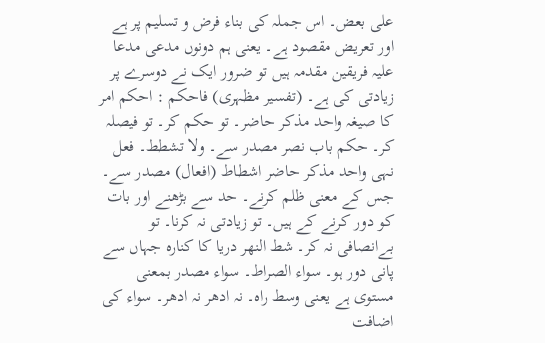علی بعض۔ اس جملہ کی بناء فرض و تسلیم پر ہے اور تعریض مقصود ہے۔ یعنی ہم دونوں مدعی مدعا علیہ فریقین مقدمہ ہیں تو ضرور ایک نے دوسرے پر زیادتی کی ہے۔ (تفسیر مظہری) فاحکم : احکم امر کا صیغہ واحد مذکر حاضر۔ تو حکم کر۔ تو فیصلہ کر۔ حکم باب نصر مصدر سے۔ ولا تشطط۔ فعل نہی واحد مذکر حاضر اشطاط (افعال) مصدر سے۔ جس کے معنی ظلم کرنے۔ حد سے بڑھنے اور بات کو دور کرنے کے ہیں۔ تو زیادتی نہ کرنا۔ تو بےانصافی نہ کر۔ شط النھر دریا کا کنارہ جہاں سے پانی دور ہو۔ سواء الصراط۔ سواء مصدر بمعنی مستوی ہے یعنی وسط راہ۔ نہ ادھر نہ ادھر۔ سواء کی اضافت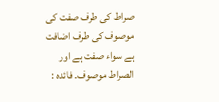صراط کی طرف صفت کی موصوف کی طرف اضافت ہے سواء صفت ہے اور الصراط موصوف۔ فائدہ :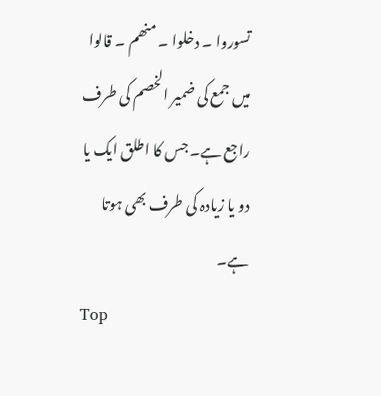تسوروا ۔ دخلوا ۔ منھم ۔ قالوا میں جمع کی ضمیر الخصم کی طرف راجع ہے۔ جس کا اطلق ایک یا دو یا زیادہ کی طرف بھی ہوتا ہے۔
Top